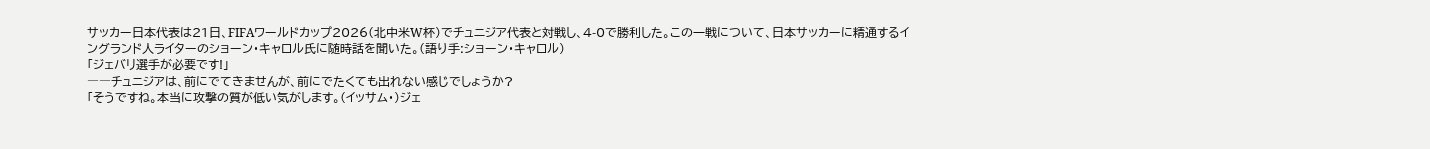サッカー日本代表は21日、FIFAワールドカップ2026(北中米W杯)でチュニジア代表と対戦し、4-0で勝利した。この一戦について、日本サッカーに精通するイングランド人ライターのショーン・キャロル氏に随時話を聞いた。(語り手:ショーン・キャロル)
「ジェバリ選手が必要です!」
――チュニジアは、前にでてきませんが、前にでたくても出れない感じでしょうか?
「そうですね。本当に攻撃の質が低い気がします。(イッサム・)ジェ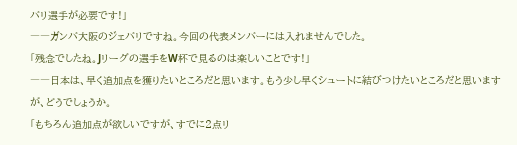バリ選手が必要です!」
――ガンバ大阪のジェバリですね。今回の代表メンバーには入れませんでした。
「残念でしたね。Jリーグの選手をW杯で見るのは楽しいことです!」
――日本は、早く追加点を獲りたいところだと思います。もう少し早くシュートに結びつけたいところだと思いますが、どうでしょうか。
「もちろん追加点が欲しいですが、すでに2点リ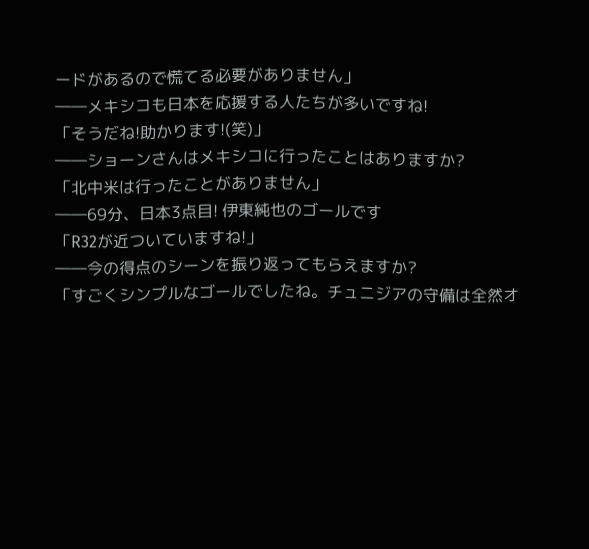ードがあるので慌てる必要がありません」
――メキシコも日本を応援する人たちが多いですね!
「そうだね!助かります!(笑)」
――ショーンさんはメキシコに行ったことはありますか?
「北中米は行ったことがありません」
――69分、日本3点目! 伊東純也のゴールです
「R32が近ついていますね!」
――今の得点のシーンを振り返ってもらえますか?
「すごくシンプルなゴールでしたね。チュニジアの守備は全然オ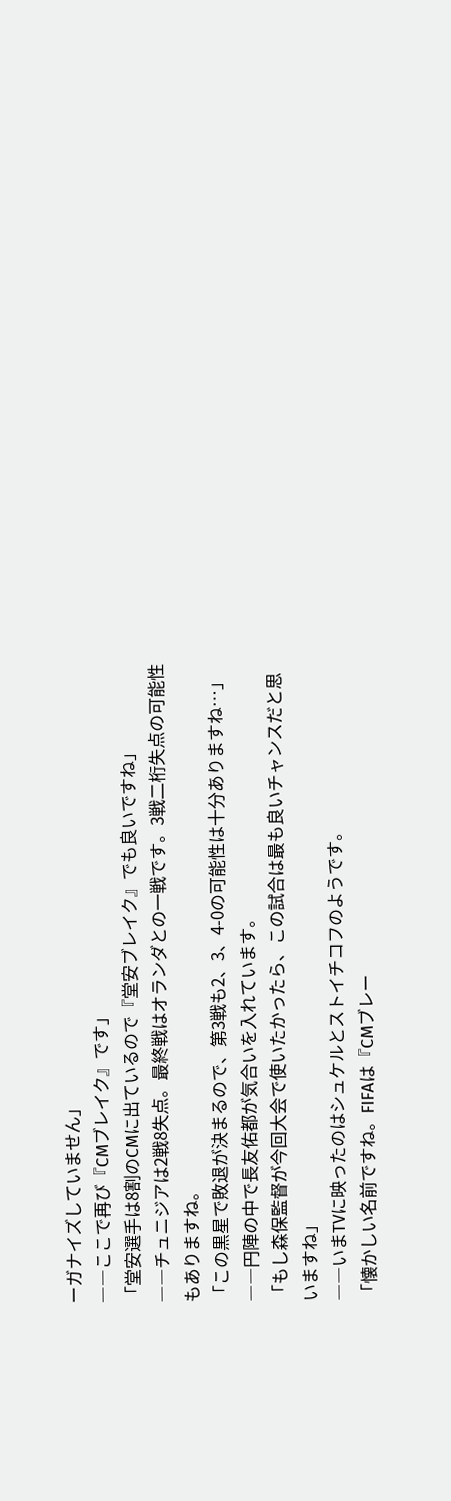ーガナイズしていません」
――ここで再び『CMブレイク』です」
「堂安選手は8割のCMに出ているので『堂安ブレイク』でも良いですね」
――チュニジアは2戦8失点。最終戦はオランダとの一戦です。3戦二桁失点の可能性もありますね。
「この黒星で敗退が決まるので、第3戦も2、3、4-0の可能性は十分ありますね…」
――円陣の中で長友佑都が気合いを入れています。
「もし森保監督が今回大会で使いたかったら、この試合は最も良いチャンスだと思いますね」
――いまTVに映ったのはシュケルとストイチコフのようです。
「懐かしい名前ですね。FIFAは『CMブレー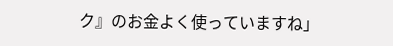ク』のお金よく使っていますね」